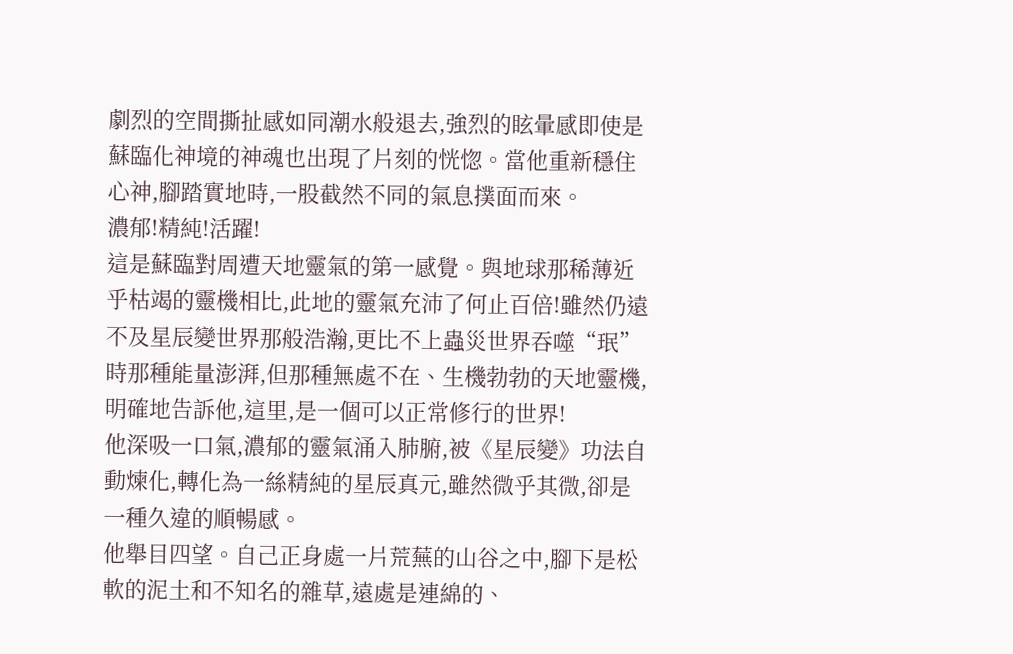劇烈的空間撕扯感如同潮水般退去,強烈的眩暈感即使是蘇臨化神境的神魂也出現了片刻的恍惚。當他重新穩住心神,腳踏實地時,一股截然不同的氣息撲面而來。
濃郁!精純!活躍!
這是蘇臨對周遭天地靈氣的第一感覺。與地球那稀薄近乎枯竭的靈機相比,此地的靈氣充沛了何止百倍!雖然仍遠不及星辰變世界那般浩瀚,更比不上蟲災世界吞噬“珉”時那種能量澎湃,但那種無處不在、生機勃勃的天地靈機,明確地告訴他,這里,是一個可以正常修行的世界!
他深吸一口氣,濃郁的靈氣涌入肺腑,被《星辰變》功法自動煉化,轉化為一絲精純的星辰真元,雖然微乎其微,卻是一種久違的順暢感。
他舉目四望。自己正身處一片荒蕪的山谷之中,腳下是松軟的泥土和不知名的雜草,遠處是連綿的、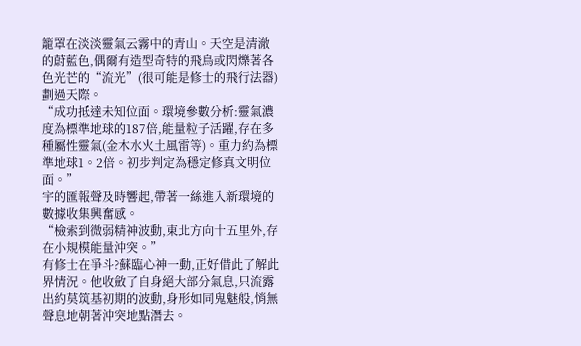籠罩在淡淡靈氣云霧中的青山。天空是清澈的蔚藍色,偶爾有造型奇特的飛鳥或閃爍著各色光芒的“流光”(很可能是修士的飛行法器)劃過天際。
“成功抵達未知位面。環境參數分析:靈氣濃度為標準地球的187倍,能量粒子活躍,存在多種屬性靈氣(金木水火土風雷等)。重力約為標準地球1。2倍。初步判定為穩定修真文明位面。”
宇的匯報聲及時響起,帶著一絲進入新環境的數據收集興奮感。
“檢索到微弱精神波動,東北方向十五里外,存在小規模能量沖突。”
有修士在爭斗?蘇臨心神一動,正好借此了解此界情況。他收斂了自身絕大部分氣息,只流露出約莫筑基初期的波動,身形如同鬼魅般,悄無聲息地朝著沖突地點潛去。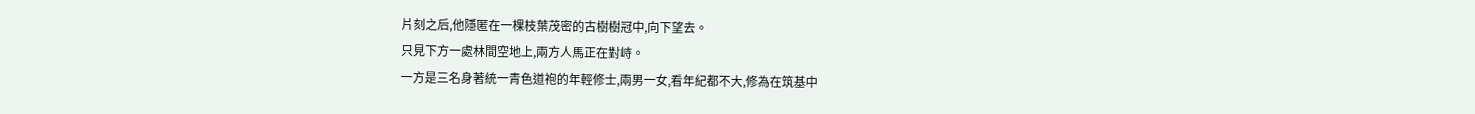片刻之后,他隱匿在一棵枝葉茂密的古樹樹冠中,向下望去。
只見下方一處林間空地上,兩方人馬正在對峙。
一方是三名身著統一青色道袍的年輕修士,兩男一女,看年紀都不大,修為在筑基中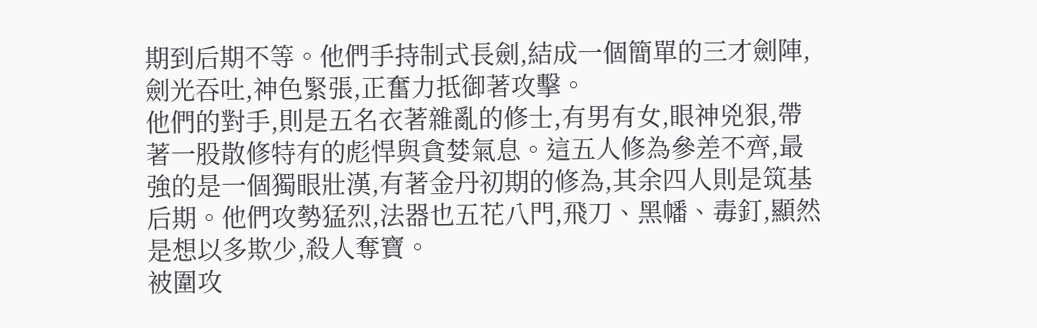期到后期不等。他們手持制式長劍,結成一個簡單的三才劍陣,劍光吞吐,神色緊張,正奮力抵御著攻擊。
他們的對手,則是五名衣著雜亂的修士,有男有女,眼神兇狠,帶著一股散修特有的彪悍與貪婪氣息。這五人修為參差不齊,最強的是一個獨眼壯漢,有著金丹初期的修為,其余四人則是筑基后期。他們攻勢猛烈,法器也五花八門,飛刀、黑幡、毒釘,顯然是想以多欺少,殺人奪寶。
被圍攻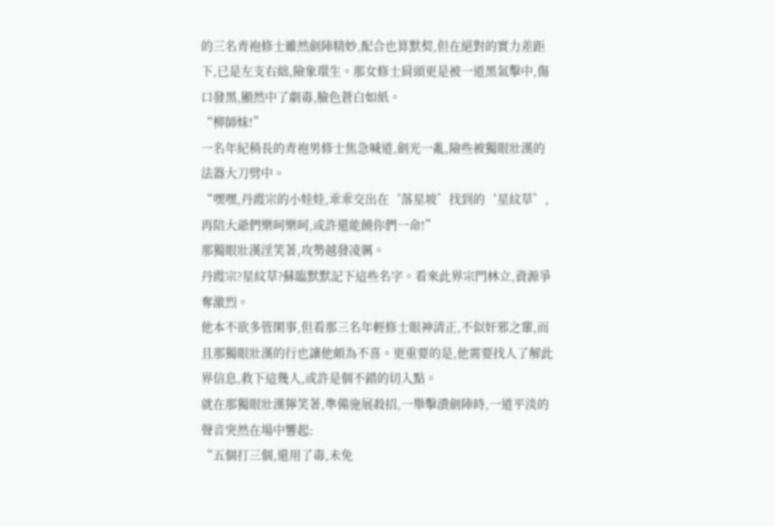的三名青袍修士雖然劍陣精妙,配合也算默契,但在絕對的實力差距下,已是左支右絀,險象環生。那女修士肩頭更是被一道黑氣擊中,傷口發黑,顯然中了劇毒,臉色蒼白如紙。
“柳師妹!”
一名年紀稍長的青袍男修士焦急喊道,劍光一亂,險些被獨眼壯漢的法器大刀劈中。
“嘿嘿,丹霞宗的小娃娃,乖乖交出在‘落星坡’找到的‘星紋草’,再陪大爺們樂呵樂呵,或許還能饒你們一命!”
那獨眼壯漢淫笑著,攻勢越發凌厲。
丹霞宗?星紋草?蘇臨默默記下這些名字。看來此界宗門林立,資源爭奪激烈。
他本不欲多管閑事,但看那三名年輕修士眼神清正,不似奸邪之輩,而且那獨眼壯漢的行也讓他頗為不喜。更重要的是,他需要找人了解此界信息,救下這幾人,或許是個不錯的切入點。
就在那獨眼壯漢獰笑著,準備施展殺招,一舉擊潰劍陣時,一道平淡的聲音突然在場中響起:
“五個打三個,還用了毒,未免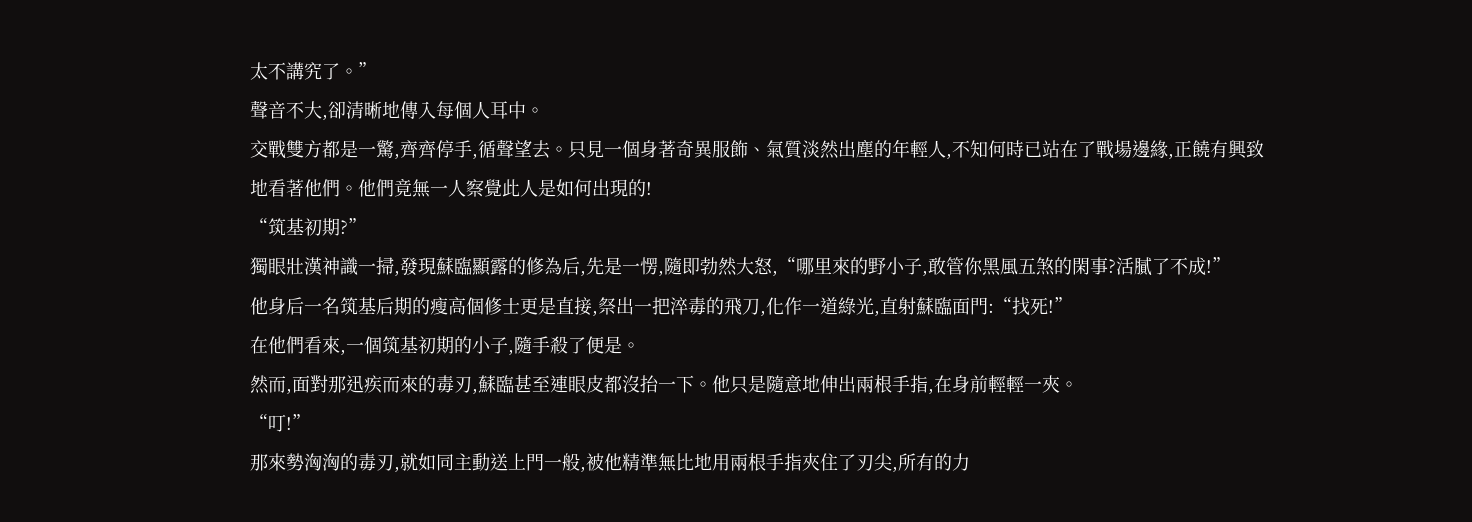太不講究了。”
聲音不大,卻清晰地傳入每個人耳中。
交戰雙方都是一驚,齊齊停手,循聲望去。只見一個身著奇異服飾、氣質淡然出塵的年輕人,不知何時已站在了戰場邊緣,正饒有興致地看著他們。他們竟無一人察覺此人是如何出現的!
“筑基初期?”
獨眼壯漢神識一掃,發現蘇臨顯露的修為后,先是一愣,隨即勃然大怒,“哪里來的野小子,敢管你黑風五煞的閑事?活膩了不成!”
他身后一名筑基后期的瘦高個修士更是直接,祭出一把淬毒的飛刀,化作一道綠光,直射蘇臨面門:“找死!”
在他們看來,一個筑基初期的小子,隨手殺了便是。
然而,面對那迅疾而來的毒刃,蘇臨甚至連眼皮都沒抬一下。他只是隨意地伸出兩根手指,在身前輕輕一夾。
“叮!”
那來勢洶洶的毒刃,就如同主動送上門一般,被他精準無比地用兩根手指夾住了刃尖,所有的力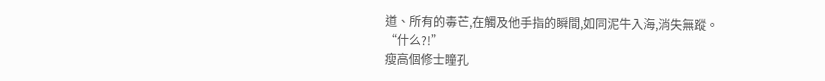道、所有的毒芒,在觸及他手指的瞬間,如同泥牛入海,消失無蹤。
“什么?!”
瘦高個修士瞳孔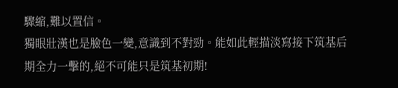驟縮,難以置信。
獨眼壯漢也是臉色一變,意識到不對勁。能如此輕描淡寫接下筑基后期全力一擊的,絕不可能只是筑基初期!